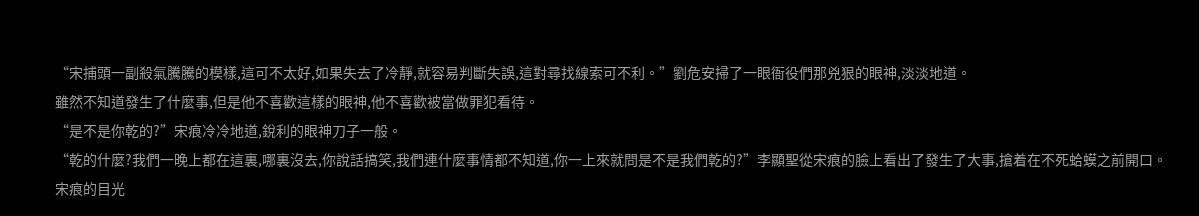“宋捕頭一副殺氣騰騰的模樣,這可不太好,如果失去了冷靜,就容易判斷失誤,這對尋找線索可不利。”劉危安掃了一眼衙役們那兇狠的眼神,淡淡地道。
雖然不知道發生了什麼事,但是他不喜歡這樣的眼神,他不喜歡被當做罪犯看待。
“是不是你乾的?”宋痕冷冷地道,銳利的眼神刀子一般。
“乾的什麼?我們一晚上都在這裏,哪裏沒去,你說話搞笑,我們連什麼事情都不知道,你一上來就問是不是我們乾的?”李顯聖從宋痕的臉上看出了發生了大事,搶着在不死蛤蟆之前開口。
宋痕的目光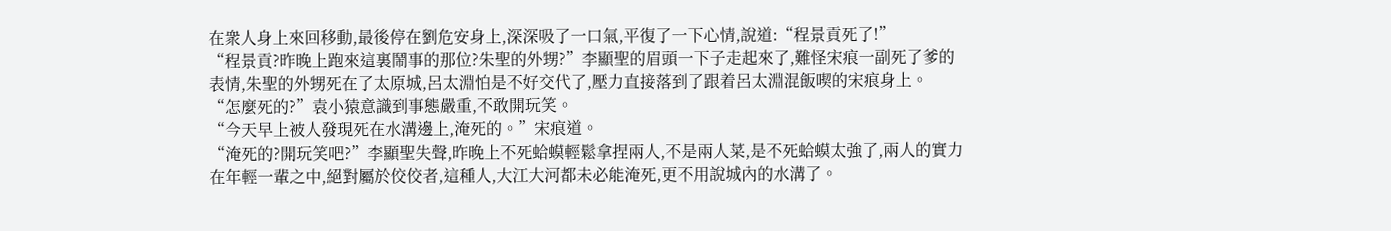在衆人身上來回移動,最後停在劉危安身上,深深吸了一口氣,平復了一下心情,說道:“程景貢死了!”
“程景貢?昨晚上跑來這裏鬧事的那位?朱聖的外甥?”李顯聖的眉頭一下子走起來了,難怪宋痕一副死了爹的表情,朱聖的外甥死在了太原城,呂太淵怕是不好交代了,壓力直接落到了跟着呂太淵混飯喫的宋痕身上。
“怎麼死的?”袁小猿意識到事態嚴重,不敢開玩笑。
“今天早上被人發現死在水溝邊上,淹死的。”宋痕道。
“淹死的?開玩笑吧?”李顯聖失聲,昨晚上不死蛤蟆輕鬆拿捏兩人,不是兩人菜,是不死蛤蟆太強了,兩人的實力在年輕一輩之中,絕對屬於佼佼者,這種人,大江大河都未必能淹死,更不用說城內的水溝了。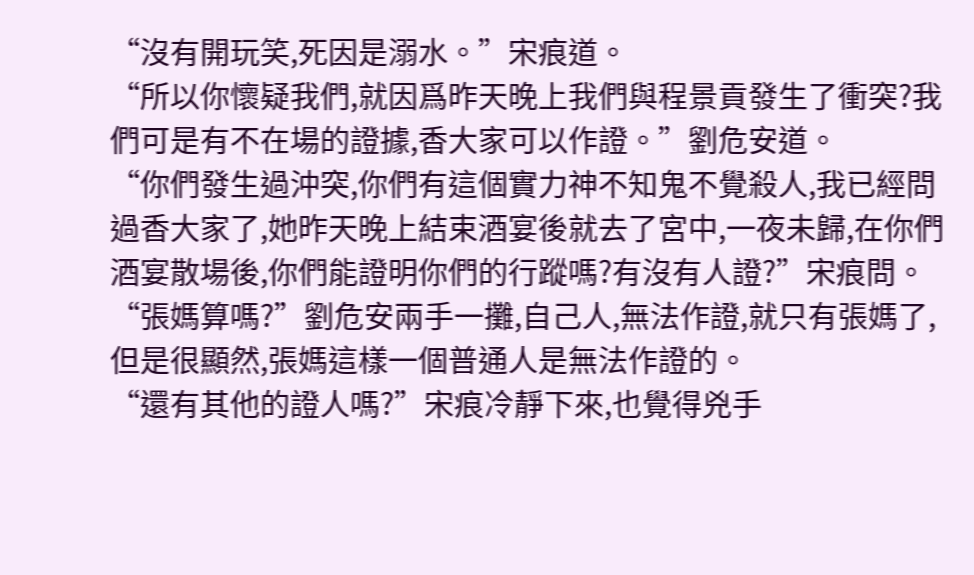“沒有開玩笑,死因是溺水。”宋痕道。
“所以你懷疑我們,就因爲昨天晚上我們與程景貢發生了衝突?我們可是有不在場的證據,香大家可以作證。”劉危安道。
“你們發生過沖突,你們有這個實力神不知鬼不覺殺人,我已經問過香大家了,她昨天晚上結束酒宴後就去了宮中,一夜未歸,在你們酒宴散場後,你們能證明你們的行蹤嗎?有沒有人證?”宋痕問。
“張媽算嗎?”劉危安兩手一攤,自己人,無法作證,就只有張媽了,但是很顯然,張媽這樣一個普通人是無法作證的。
“還有其他的證人嗎?”宋痕冷靜下來,也覺得兇手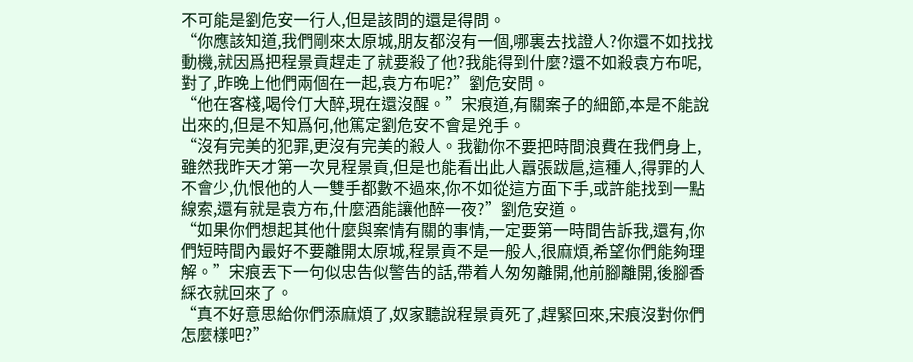不可能是劉危安一行人,但是該問的還是得問。
“你應該知道,我們剛來太原城,朋友都沒有一個,哪裏去找證人?你還不如找找動機,就因爲把程景貢趕走了就要殺了他?我能得到什麼?還不如殺袁方布呢,對了,昨晚上他們兩個在一起,袁方布呢?”劉危安問。
“他在客棧,喝伶仃大醉,現在還沒醒。”宋痕道,有關案子的細節,本是不能說出來的,但是不知爲何,他篤定劉危安不會是兇手。
“沒有完美的犯罪,更沒有完美的殺人。我勸你不要把時間浪費在我們身上,雖然我昨天才第一次見程景貢,但是也能看出此人囂張跋扈,這種人,得罪的人不會少,仇恨他的人一雙手都數不過來,你不如從這方面下手,或許能找到一點線索,還有就是袁方布,什麼酒能讓他醉一夜?”劉危安道。
“如果你們想起其他什麼與案情有關的事情,一定要第一時間告訴我,還有,你們短時間內最好不要離開太原城,程景貢不是一般人,很麻煩,希望你們能夠理解。”宋痕丟下一句似忠告似警告的話,帶着人匆匆離開,他前腳離開,後腳香綵衣就回來了。
“真不好意思給你們添麻煩了,奴家聽說程景貢死了,趕緊回來,宋痕沒對你們怎麼樣吧?”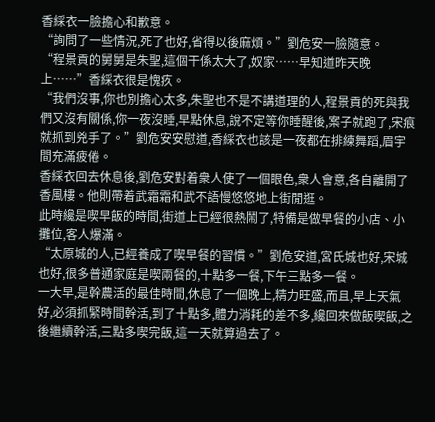香綵衣一臉擔心和歉意。
“詢問了一些情況,死了也好,省得以後麻煩。”劉危安一臉隨意。
“程景貢的舅舅是朱聖,這個干係太大了,奴家……早知道昨天晚上……”香綵衣很是愧疚。
“我們沒事,你也別擔心太多,朱聖也不是不講道理的人,程景貢的死與我們又沒有關係,你一夜沒睡,早點休息,說不定等你睡醒後,案子就跑了,宋痕就抓到兇手了。”劉危安安慰道,香綵衣也該是一夜都在排練舞蹈,眉宇間充滿疲倦。
香綵衣回去休息後,劉危安對着衆人使了一個眼色,衆人會意,各自離開了香風樓。他則帶着武霜霜和武不語慢悠悠地上街閒逛。
此時纔是喫早飯的時間,街道上已經很熱鬧了,特備是做早餐的小店、小攤位,客人爆滿。
“太原城的人,已經養成了喫早餐的習慣。”劉危安道,宮氏城也好,宋城也好,很多普通家庭是喫兩餐的,十點多一餐,下午三點多一餐。
一大早,是幹農活的最佳時間,休息了一個晚上,精力旺盛,而且,早上天氣好,必須抓緊時間幹活,到了十點多,體力消耗的差不多,纔回來做飯喫飯,之後繼續幹活,三點多喫完飯,這一天就算過去了。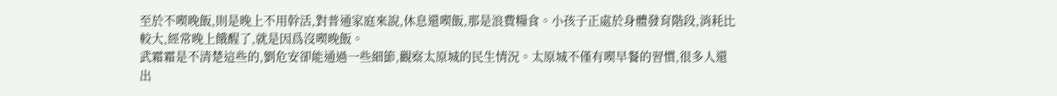至於不喫晚飯,則是晚上不用幹活,對普通家庭來說,休息還喫飯,那是浪費糧食。小孩子正處於身體發育階段,消耗比較大,經常晚上餓醒了,就是因爲沒喫晚飯。
武霜霜是不清楚這些的,劉危安卻能通過一些細節,觀察太原城的民生情況。太原城不僅有喫早餐的習慣,很多人還出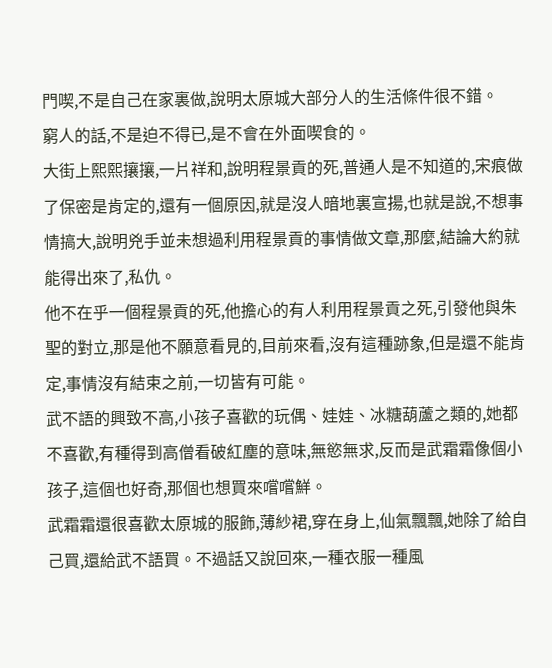門喫,不是自己在家裏做,說明太原城大部分人的生活條件很不錯。
窮人的話,不是迫不得已,是不會在外面喫食的。
大街上熙熙攘攘,一片祥和,說明程景貢的死,普通人是不知道的,宋痕做了保密是肯定的,還有一個原因,就是沒人暗地裏宣揚,也就是說,不想事情搞大,說明兇手並未想過利用程景貢的事情做文章,那麼,結論大約就能得出來了,私仇。
他不在乎一個程景貢的死,他擔心的有人利用程景貢之死,引發他與朱聖的對立,那是他不願意看見的,目前來看,沒有這種跡象,但是還不能肯定,事情沒有結束之前,一切皆有可能。
武不語的興致不高,小孩子喜歡的玩偶、娃娃、冰糖葫蘆之類的,她都不喜歡,有種得到高僧看破紅塵的意味,無慾無求,反而是武霜霜像個小孩子,這個也好奇,那個也想買來嚐嚐鮮。
武霜霜還很喜歡太原城的服飾,薄紗裙,穿在身上,仙氣飄飄,她除了給自己買,還給武不語買。不過話又說回來,一種衣服一種風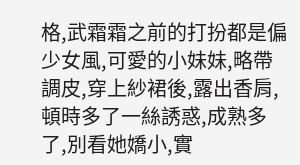格,武霜霜之前的打扮都是偏少女風,可愛的小妹妹,略帶調皮,穿上紗裙後,露出香肩,頓時多了一絲誘惑,成熟多了,別看她嬌小,實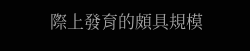際上發育的頗具規模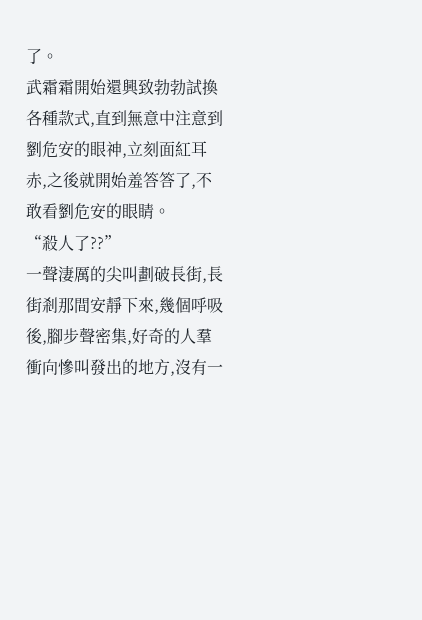了。
武霜霜開始還興致勃勃試換各種款式,直到無意中注意到劉危安的眼神,立刻面紅耳赤,之後就開始羞答答了,不敢看劉危安的眼睛。
“殺人了??”
一聲淒厲的尖叫劃破長街,長街剎那間安靜下來,幾個呼吸後,腳步聲密集,好奇的人羣衝向慘叫發出的地方,沒有一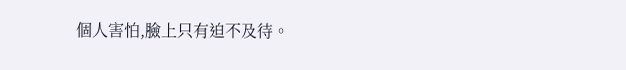個人害怕,臉上只有迫不及待。